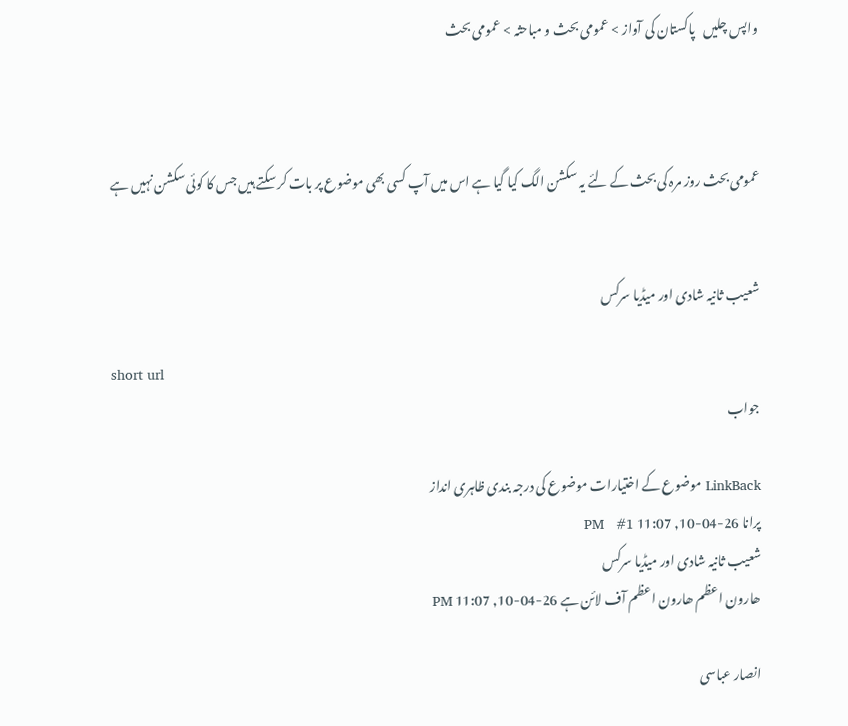واپس چلیں   پاکستان کی آواز > عمومی بحث و مباحثہ > عمومی بحث



عمومی بحث روز مرہ کی بحث کے لئے یہ سکشن الگ کیا گیا ہے اس میں آپ کسی بھی موضوع پر بات کر سکتے ہیں جس کا کوئی سکشن نہیں ہے


شعیب ثانیہ شادی اور میڈیا سرکس

short url
جواب

LinkBack موضوع کے اختیارات موضوع کی درجہ بندی ظاہری انداز
پرانا 26-04-10, 11:07 PM   #1
شعیب ثانیہ شادی اور میڈیا سرکس
ھارون اعظم ھارون اعظم آف لائن ہے 26-04-10, 11:07 PM

انصار عباسی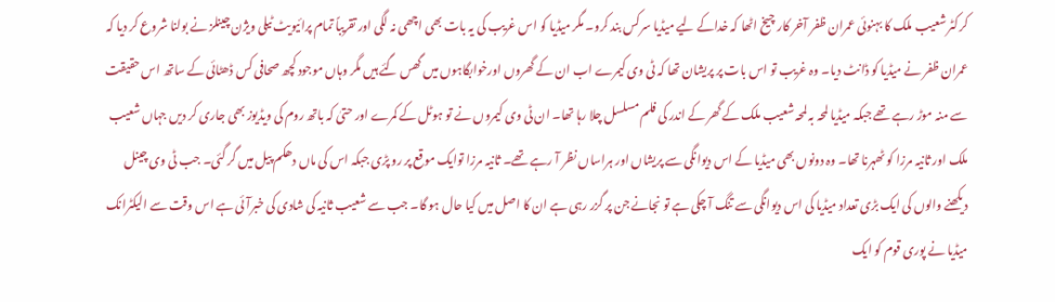کرکٹر شعیب ملک کا بہنوئی عمران ظفر آخر کار چیخ اٹھا کہ خداکے لیے میڈیا سرکس بند کرو۔ مگر میڈیا کو اس غریب کی یہ بات بھی اچھی نہ لگی اور تقریباً تمام پرائیویٹ ٹیلی ویژن چینلز نے بولنا شروع کر دیا کہ عمران ظفر نے میڈیا کو ڈانٹ دیا۔ وہ غریب تو اس بات پر پریشان تھا کہ ٹی وی کیمرے اب ان کے گھروں اورخوابگاہوں میں گھس گئے ہیں مگر وہاں موجود کچھ صحافی کس ڈھٹائی کے ساتھ اس حقیقت سے منہ موڑ رہے تھے جبکہ میڈیا لمحہ بہ لمحہ شعیب ملک کے گھر کے اندر کی فلم مسلسل چلا رہا تھا۔ ان ٹی وی کیمروں نے تو ہوٹل کے کمرے اور حتیٰ کہ باتھ روم کی ویڈیوز بھی جاری کر دیں جہاں شعیب ملک اور ثانیہ مرزا کو ٹھہرنا تھا۔ وہ دونوں بھی میڈیا کے اس دیوانگی سے پریشاں اور ہراساں نظر آ رہے تھے۔ ثانیہ مرزا توایک موقع پر رو پڑی جبکہ اس کی ماں دھکم پیل میں گر گئی۔ جب ٹی وی چینل دیکھنے والوں کی ایک بڑی تعداد میڈیا کی اس دیوانگی سے تنگ آ چکی ہے تو نجانے جن پر گزر رہی ہے ان کا اصل میں کیا حال ہو گا۔ جب سے شعیب ثانیہ کی شادی کی خبرآئی ہے اس وقت سے الیکٹرانک میڈیا نے پوری قوم کو ایک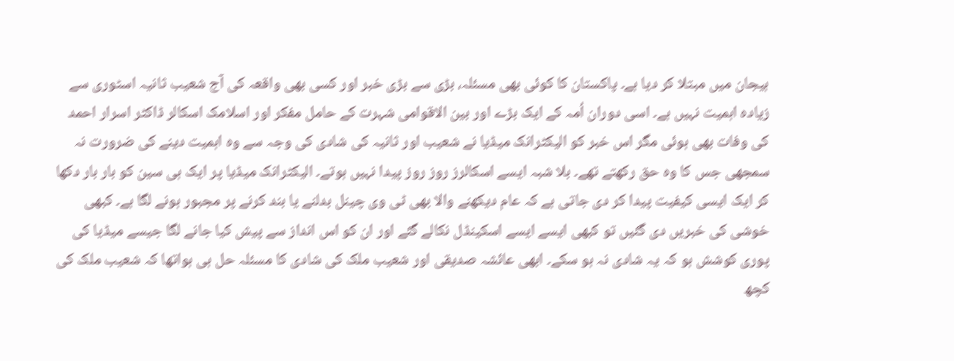ہیجان میں مبتلا کر دیا ہے۔ پاکستان کا کوئی بھی مسئلہ، بڑی سے بڑی خبر اور کسی بھی واقعہ کی آج شعیب ثانیہ اسٹوری سے زیادہ اہمیت نہیں ہے۔ اسی دوران اُمہ کے ایک بڑے اور بین الاقوامی شہرت کے حامل مفکر اور اسلامک اسکالر ڈاکٹر اسرار احمد کی وفات بھی ہوئی مگر اس خبر کو الیکٹرانک میڈیا نے شعیب اور ثانیہ کی شادی کی وجہ سے وہ اہمیت دینے کی ضرورت نہ سمجھی جس کا وہ حق رکھتے تھے۔ بلا شبہ ایسے اسکالرز روز روز پیدا نہیں ہوتے۔ الیکٹرانک میڈیا پر ایک ہی سین کو بار بار دکھا کر ایک ایسی کیفیت پیدا کر دی جاتی ہے کہ عام دیکھنے والا بھی ٹی وی چینل بدلنے یا بند کرنے پر مجبور ہونے لگا ہے۔ کبھی خوشی کی خبریں دی گئیں تو کبھی ایسے ایسے اسکینڈل نکالے گئے اور ان کو اس انداز سے پیش کیا جانے لگا جیسے میڈیا کی پوری کوشش ہو کہ یہ شادی نہ ہو سکے۔ ابھی عائشہ صدیقی اور شعیب ملک کی شادی کا مسئلہ حل ہی ہواتھا کہ شعیب ملک کی کچھ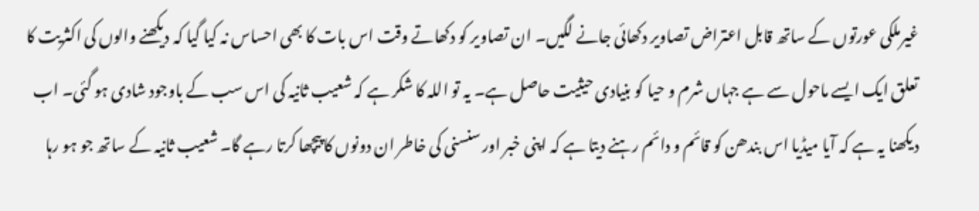غیرملکی عورتوں کے ساتھ قابل اعتراض تصاویر دکھائی جانے لگیں۔ ان تصاویر کو دکھاتے وقت اس بات کا بھی احساس نہ کیا گیا کہ دیکھنے والوں کی اکثریت کا تعلق ایک ایسے ماحول سے ہے جہاں شرم و حیا کو بنیادی حیثیت حاصل ہے۔ یہ تو اللہ کا شکر ہے کہ شعیب ثانیہ کی اس سب کے باوجود شادی ہو گئی۔ اب دیکھنا یہ ہے کہ آیا میڈیا اس بندھن کو قائم و دائم رہنے دیتا ہے کہ اپنی خبر اور سنسنی کی خاطر ان دونوں کا پیچھا کرتا رہے گا۔ شعیب ثانیہ کے ساتھ جو ہو رہا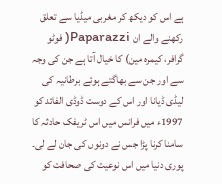ہے اس کو دیکھ کر مغربی میڈیا سے تعلق رکھنے والے ان Paparazzi( فوٹو گرافر، کیمرہ مین) کا خیال آتا ہے جن کی وجہ سے اور جن سے بھاگتے ہوئے برطانیہ کی لیڈی ڈیانا اور اس کے دوست ڈوڈی الفائد کو 1997ء میں فرانس میں اس ٹریفک حادثہ کا سامنا کرنا پڑا جس نے دونوں کی جان لے لی۔ پوری دنیا میں اس نوعیت کی صحافت کو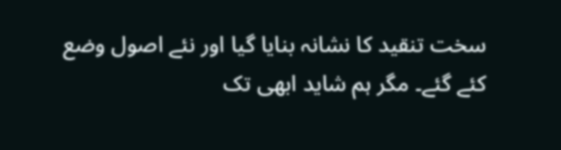سخت تنقید کا نشانہ بنایا گیا اور نئے اصول وضع کئے گئے۔ مگر ہم شاید ابھی تک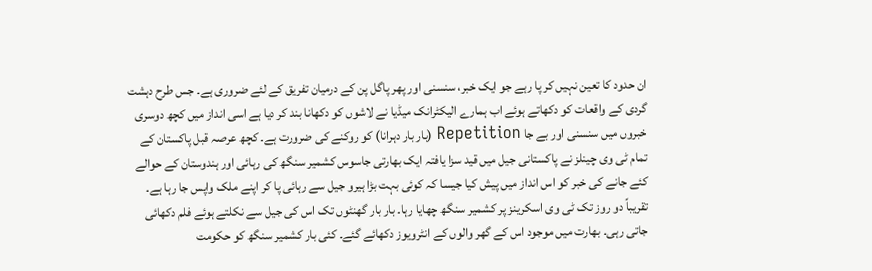ان حدود کا تعین نہیں کر پا رہے جو ایک خبر، سنسنی اور پھر پاگل پن کے درمیان تفریق کے لئے ضروری ہے۔ جس طرح دہشت گردی کے واقعات کو دکھاتے ہوئے اب ہمارے الیکٹرانک میڈیا نے لاشوں کو دکھانا بند کر دیا ہے اسی انداز میں کچھ دوسری خبروں میں سنسنی اور بے جا Repetition (بار بار دہرانا) کو روکنے کی ضرورت ہے۔ کچھ عرصہ قبل پاکستان کے تمام ٹی وی چینلز نے پاکستانی جیل میں قید سزا یافتہ ایک بھارتی جاسوس کشمیر سنگھ کی رہائی اور ہندوستان کے حوالے کئے جانے کی خبر کو اس انداز میں پیش کیا جیسا کہ کوئی بہت بڑا ہیرو جیل سے رہائی پا کر اپنے ملک واپس جا رہا ہے۔ تقریباً دو روز تک ٹی وی اسکرینز پر کشمیر سنگھ چھایا رہا۔ بار بار گھنٹوں تک اس کی جیل سے نکلتے ہوئے فلم دکھائی جاتی رہی۔ بھارت میں موجود اس کے گھر والوں کے انٹرویوز دکھائے گئے۔ کئی بار کشمیر سنگھ کو حکومت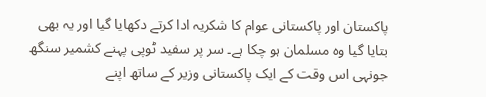پاکستان اور پاکستانی عوام کا شکریہ ادا کرتے دکھایا گیا اور یہ بھی بتایا گیا وہ مسلمان ہو چکا ہے۔ سر پر سفید ٹوپی پہنے کشمیر سنگھ جونہی اس وقت کے ایک پاکستانی وزیر کے ساتھ اپنے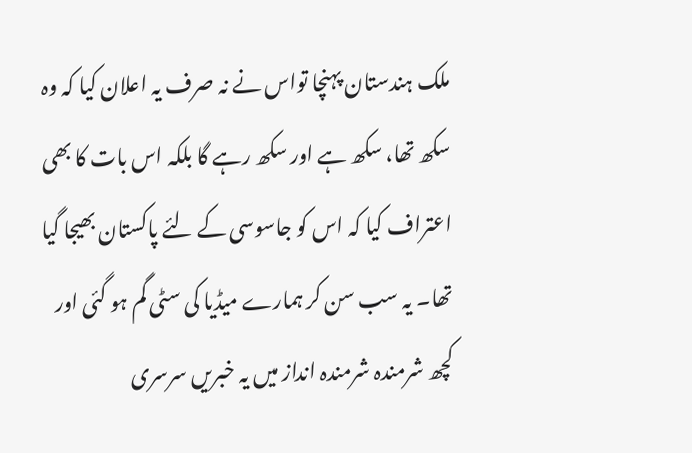ملک ہندستان پہنچا تواس نے نہ صرف یہ اعلان کیا کہ وہ سکھ تھا، سکھ ہے اور سکھ رہے گا بلکہ اس بات کا بھی اعتراف کیا کہ اس کو جاسوسی کے لئے پاکستان بھیجا گیا تھا۔ یہ سب سن کر ہمارے میڈیا کی سٹی گم ہو گئی اور کچھ شرمندہ شرمندہ انداز میں یہ خبریں سرسری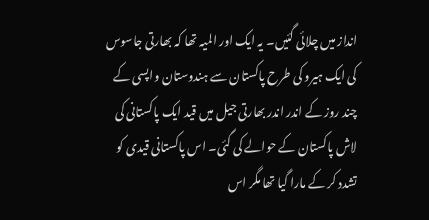انداز میں چلائی گئیں۔ یہ ایک اور المیہ تھا کہ بھارتی جاسوس کی ایک ہیرو کی طرح پاکستان سے ہندوستان واپسی کے چند روز کے اندر اندر بھارتی جیل میں قید ایک پاکستانی کی لاش پاکستان کے حوالے کی گئی۔ اس پاکستانی قیدی کو تشدد کر کے مارا گیا تھا مگر اس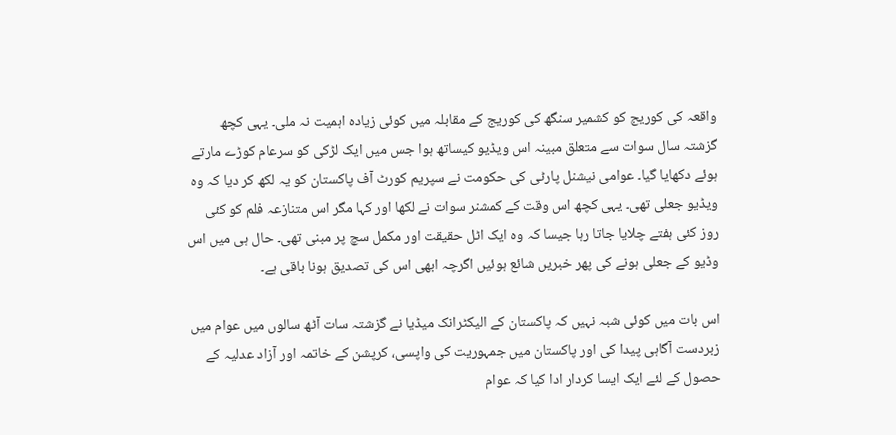واقعہ کی کوریج کو کشمیر سنگھ کی کوریج کے مقابلہ میں کوئی زیادہ اہمیت نہ ملی۔ یہی کچھ گزشتہ سال سوات سے متعلق مبینہ اس ویڈیو کیساتھ ہوا جس میں ایک لڑکی کو سرعام کوڑے مارتے ہوئے دکھایا گیا۔ عوامی نیشنل پارٹی کی حکومت نے سپریم کورٹ آف پاکستان کو یہ لکھ کر دیا کہ وہ ویڈیو جعلی تھی۔ یہی کچھ اس وقت کے کمشنر سوات نے لکھا اور کہا مگر اس متنازعہ فلم کو کئی روز کئی ہفتے چلایا جاتا رہا جیسا کہ وہ ایک اٹل حقیقت اور مکمل سچ پر مبنی تھی۔ حال ہی میں اس وڈیو کے جعلی ہونے کی پھر خبریں شائع ہوئیں اگرچہ ابھی اس کی تصدیق ہونا باقی ہے۔

اس بات میں کوئی شبہ نہیں کہ پاکستان کے الیکٹرانک میڈیا نے گزشتہ سات آٹھ سالوں میں عوام میں زبردست آگاہی پیدا کی اور پاکستان میں جمہوریت کی واپسی، کرپشن کے خاتمہ اور آزاد عدلیہ کے حصول کے لئے ایک ایسا کردار ادا کیا کہ عوام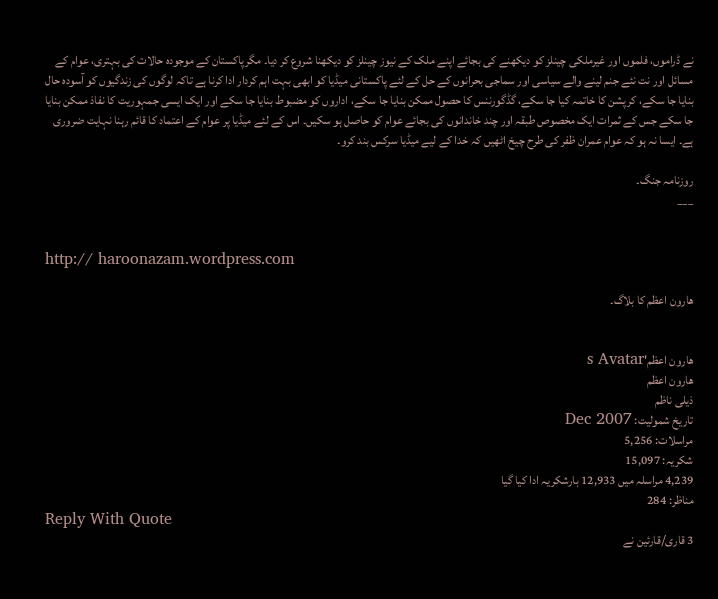نے ڈراموں، فلموں اور غیرملکی چینلز کو دیکھنے کی بجائے اپنے ملک کے نیوز چینلز کو دیکھنا شروع کر دیا۔ مگرپاکستان کے موجودہ حالات کی بہتری، عوام کے مسائل اور نت نئے جنم لینے والے سیاسی اور سماجی بحرانوں کے حل کے لئے پاکستانی میڈیا کو ابھی بہت اہم کردار ادا کرنا ہے تاکہ لوگوں کی زندگیوں کو آسودہ حال بنایا جا سکے، کرپشن کا خاتمہ کیا جا سکے، گڈگورننس کا حصول ممکن بنایا جا سکے، اداروں کو مضبوط بنایا جا سکے اور ایک ایسی جمہوریت کا نفاذ ممکن بنایا جا سکے جس کے ثمرات ایک مخصوص طبقہ اور چند خاندانوں کی بجائے عوام کو حاصل ہو سکیں۔ اس کے لئے میڈیا پر عوام کے اعتماد کا قائم رہنا نہایت ضروری ہے۔ ایسا نہ ہو کہ عوام عمران ظفر کی طرح چیخ اٹھیں کہ خدا کے لیے میڈیا سرکس بند کرو۔

روزنامہ جنگ۔
___


http:// haroonazam.wordpress.com

ھارون اعظم کا بلاگ۔


ھارون اعظم's Avatar
ھارون اعظم
ذیلی ناظم
تاریخ شمولیت: Dec 2007
مراسلات: 5,256
شکریہ: 15,097
4,239 مراسلہ میں 12,933 بارشکریہ ادا کیا گیا
مناظر: 284
Reply With Quote
3 قاری/قارئین نے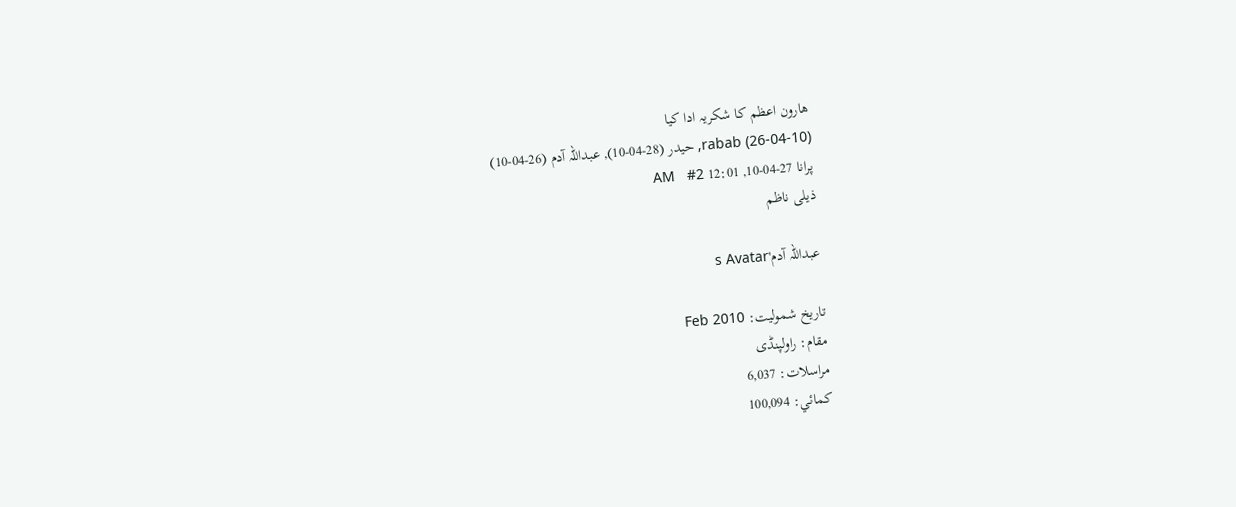ھارون اعظم کا شکریہ ادا کیا
rabab (26-04-10), حیدر (28-04-10), عبداللہ آدم (26-04-10)
پرانا 27-04-10, 12:01 AM   #2
ذیلی ناظم

عبداللہ آدم's Avatar

تاریخ شمولیت: Feb 2010
مقام: راولپنڈی
مراسلات: 6,037
کمائي: 100,094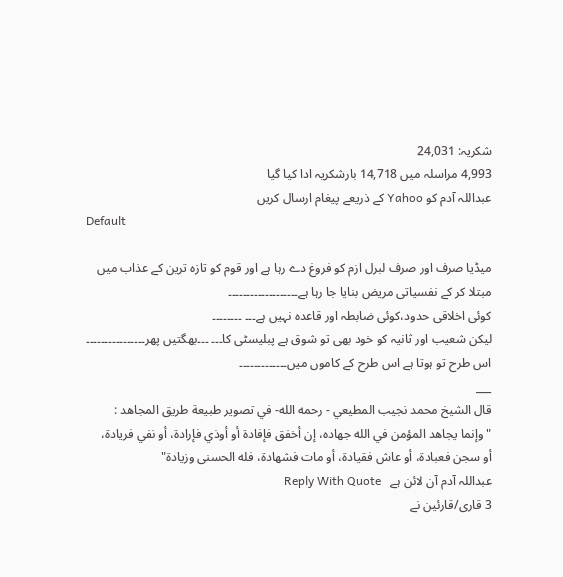شکریہ: 24,031
4,993 مراسلہ میں 14,718 بارشکریہ ادا کیا گیا
عبداللہ آدم کو Yahoo کے ذریعے پیغام ارسال کریں
Default

میڈیا صرف اور صرف لبرل ازم کو فروغ دے رہا ہے اور قوم کو تازہ ترین کے عذاب میں مبتلا کر کے نفسیاتی مریض بنایا جا رہا ہے۔۔۔۔۔۔۔۔۔۔۔۔۔۔۔۔۔۔۔
کوئی اخلاقی حدود،کوئی ضابطہ اور قاعدہ نہیں ہے۔۔۔ ۔۔۔۔۔۔۔۔
لیکن شعیب اور ثانیہ کو خود بھی تو شوق ہے پبلیسٹی کا۔۔۔ ۔۔۔بھگتیں پھر۔۔۔۔۔۔۔۔۔۔۔۔۔۔۔۔
اس طرح تو ہوتا ہے اس طرح کے کاموں میں۔۔۔۔۔۔۔۔۔۔۔۔۔
___
قال الشيخ محمد نجيب المطيعي - رحمه الله- في تصوير طبيعة طريق المجاهد :
"وإنما يجاهد المؤمن في الله جهاده، إن أخفق فإفادة أو أوذي فإرادة، أو نفي فريادة،
أو سجن فعبادة، أو عاش فقيادة، أو مات فشهادة، فله الحسنى وزيادة"
عبداللہ آدم آن لائن ہے   Reply With Quote
3 قاری/قارئین نے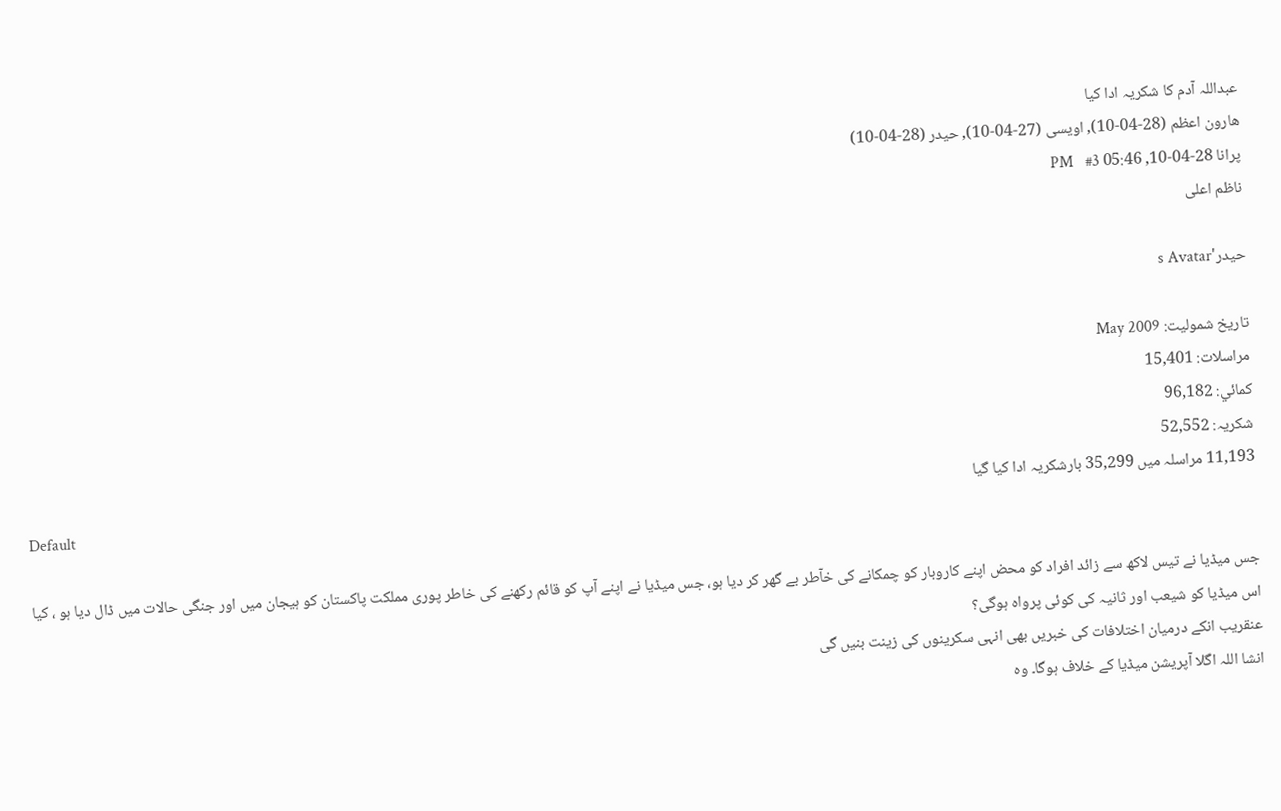عبداللہ آدم کا شکریہ ادا کیا
ھارون اعظم (28-04-10), اویسی (27-04-10), حیدر (28-04-10)
پرانا 28-04-10, 05:46 PM   #3
ناظم اعلی

حیدر's Avatar

تاریخ شمولیت: May 2009
مراسلات: 15,401
کمائي: 96,182
شکریہ: 52,552
11,193 مراسلہ میں 35,299 بارشکریہ ادا کیا گیا
Default

جس میڈیا نے تیس لاکھ سے زائد افراد کو محض اپنے کاروبار کو چمکانے کی خآطر بے گھر کر دیا ہو، جس میڈیا نے اپنے آپ کو قائم رکھنے کی خاطر پوری مملکت پاکستان کو ہیجان میں اور جنگی حالات میں ڈال دیا ہو ، کیا اس میڈیا کو شیعب اور ثانیہ کی کوئی پرواہ ہوگی؟
عنقریب انکے درمیان اختلافات کی خبریں بھی انہی سکرینوں کی زینت بنیں گی
انشا اللہ اگلا آپریشن میڈیا کے خلاف ہوگا۔ وہ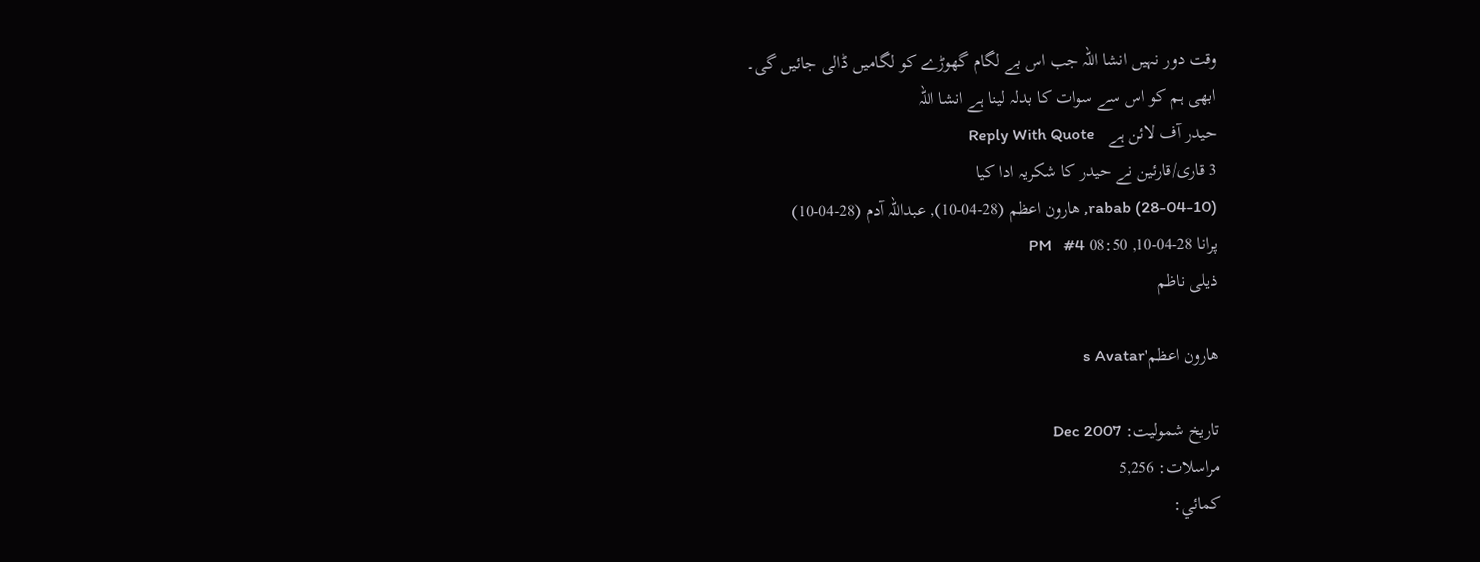وقت دور نہیں انشا اللہ جب اس بے لگام گھوڑے کو لگامیں ڈالی جائیں گی۔
ابھی ہم کو اس سے سوات کا بدلہ لینا ہے انشا اللہ
حیدر آف لائن ہے   Reply With Quote
3 قاری/قارئین نے حیدر کا شکریہ ادا کیا
rabab (28-04-10), ھارون اعظم (28-04-10), عبداللہ آدم (28-04-10)
پرانا 28-04-10, 08:50 PM   #4
ذیلی ناظم

ھارون اعظم's Avatar

تاریخ شمولیت: Dec 2007
مراسلات: 5,256
کمائي: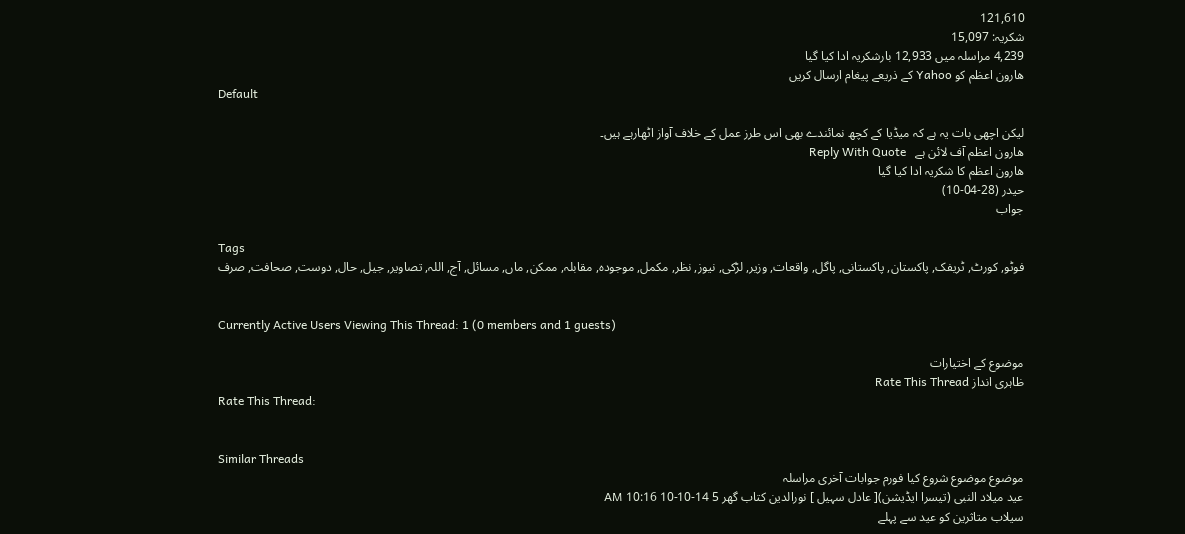121,610
شکریہ: 15,097
4,239 مراسلہ میں 12,933 بارشکریہ ادا کیا گیا
ھارون اعظم کو Yahoo کے ذریعے پیغام ارسال کریں
Default

لیکن اچھی بات یہ ہے کہ میڈیا کے کچھ نمائندے بھی اس طرز عمل کے خلاف آواز اٹھارہے ہیں۔
ھارون اعظم آف لائن ہے   Reply With Quote
ھارون اعظم کا شکریہ ادا کیا گیا
حیدر (28-04-10)
جواب

Tags
فوٹو, کورٹ, ٹریفک, پاکستان, پاکستانی, پاگل, واقعات, وزیر, لڑکی, نیوز, نظر, مکمل, موجودہ, مقابلہ, ممکن, ماں, مسائل, آج, اللہ, تصاویر, جیل, حال, دوست, صحافت, صرف


Currently Active Users Viewing This Thread: 1 (0 members and 1 guests)

موضوع کے اختیارات
ظاہری انداز Rate This Thread
Rate This Thread:


Similar Threads
موضوع موضوع شروع کیا فورم جوابات آخری مراسلہ
عید میلاد النبی (تیسرا ایڈیشن)[ عادل سہیل ] نورالدین کتاب گھر 5 14-10-10 10:16 AM
سیلاب متاثرین کو عید سے پہلے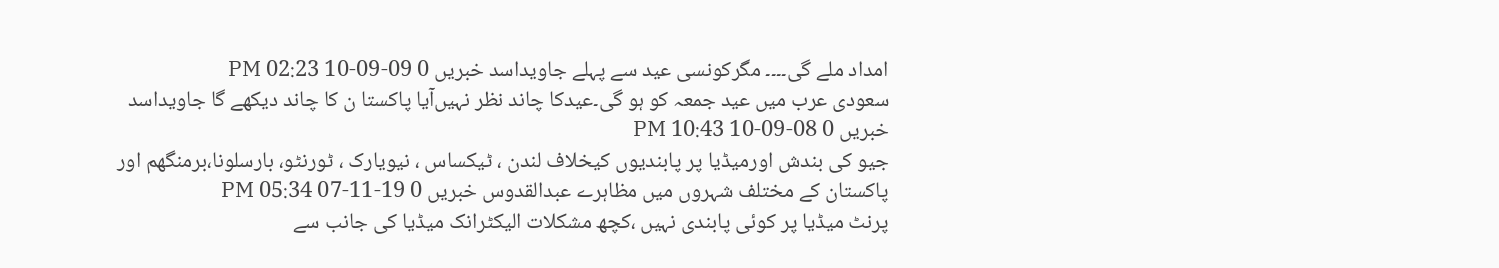امداد ملے گی۔۔۔۔ مگرکونسی عید سے پہلے جاویداسد خبریں 0 09-09-10 02:23 PM
سعودی عرب میں عید جمعہ کو ہو گی۔عیدکا چاند نظر نہیں‌آیا پاکستا ن کا چاند دیکھے گا جاویداسد خبریں 0 08-09-10 10:43 PM
جیو کی بندش اورمیڈیا پر پابندیوں کیخلاف لندن ، ٹیکساس ، نیویارک ، ٹورنٹو، بارسلونا،برمنگھم اور پاکستان کے مختلف شہروں میں مظاہرے عبدالقدوس خبریں 0 19-11-07 05:34 PM
پرنٹ میڈیا پر کوئی پابندی نہیں ،کچھ مشکلات الیکٹرانک میڈیا کی جانب سے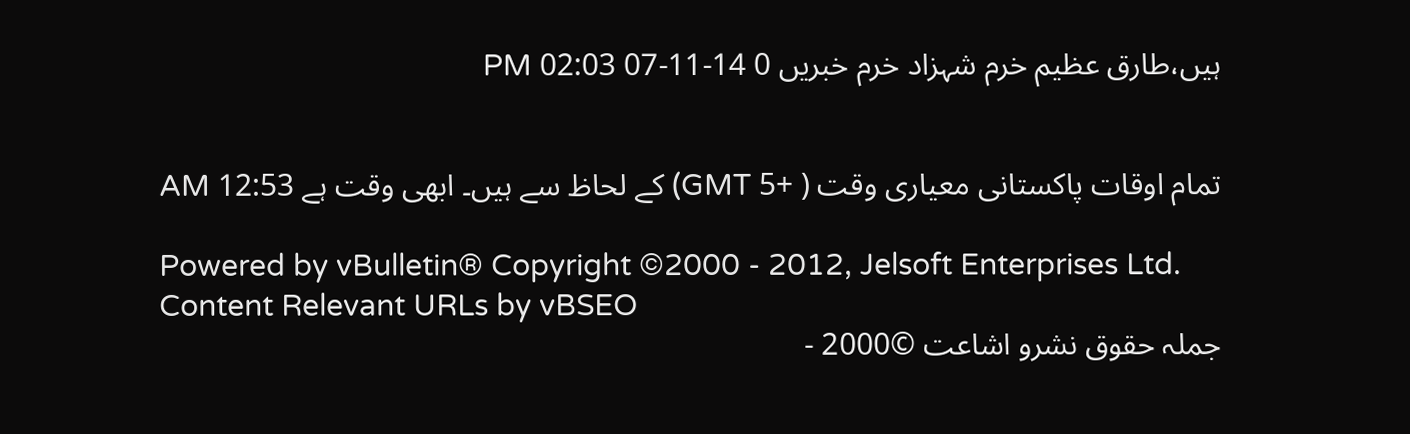ہیں،طارق عظیم خرم شہزاد خرم خبریں 0 14-11-07 02:03 PM


تمام اوقات پاکستانی معیاری وقت ( +5 GMT) کے لحاظ سے ہیں۔ ابھی وقت ہے 12:53 AM

Powered by vBulletin® Copyright ©2000 - 2012, Jelsoft Enterprises Ltd.
Content Relevant URLs by vBSEO
جملہ حقوق نشرو اشاعت ©2000 -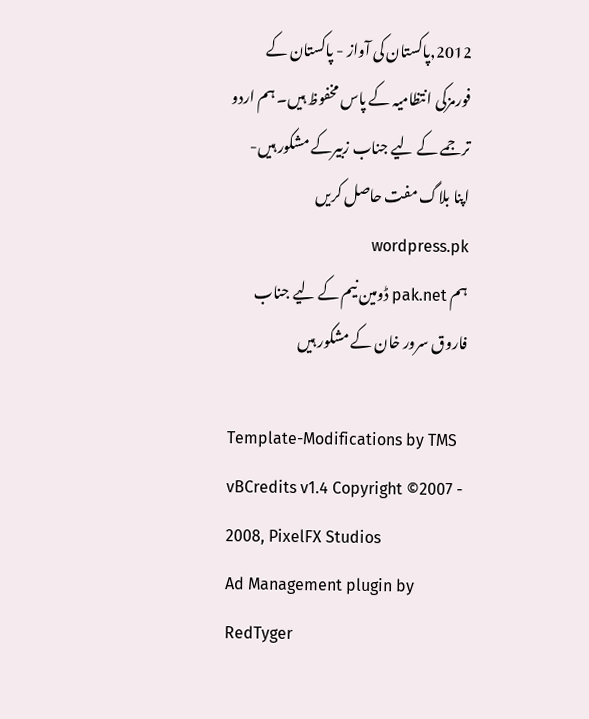2012,پاکستان کی آواز - پاکستان کے فورمزکی انتظامیہ کے پاس مخفوظ ہیں۔ ہم اردو ترجمے کے لیے جناب زبیرکے مشکور ہیں-
اپنا بلاگ مفت حاصل کریں wordpress.pk
ہم pak.net ڈومین نیم کے لیے جناب فاروق سرور خان کے مشکور ہیں

Template-Modifications by TMS
vBCredits v1.4 Copyright ©2007 - 2008, PixelFX Studios
Ad Management plugin by RedTyger